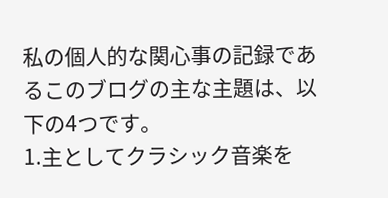私の個人的な関心事の記録であるこのブログの主な主題は、以下の4つです。
1.主としてクラシック音楽を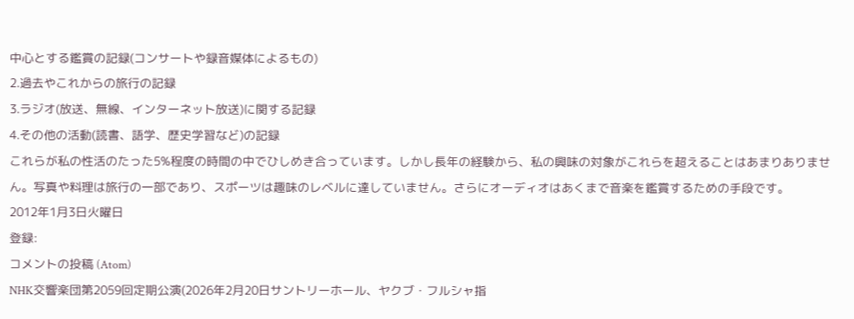中心とする鑑賞の記録(コンサートや録音媒体によるもの)
2.過去やこれからの旅行の記録
3.ラジオ(放送、無線、インターネット放送)に関する記録
4.その他の活動(読書、語学、歴史学習など)の記録
これらが私の性活のたった5%程度の時間の中でひしめき合っています。しかし長年の経験から、私の興味の対象がこれらを超えることはあまりありません。写真や料理は旅行の一部であり、スポーツは趣味のレベルに達していません。さらにオーディオはあくまで音楽を鑑賞するための手段です。
2012年1月3日火曜日
登録:
コメントの投稿 (Atom)
NHK交響楽団第2059回定期公演(2026年2月20日サントリーホール、ヤクブ・フルシャ指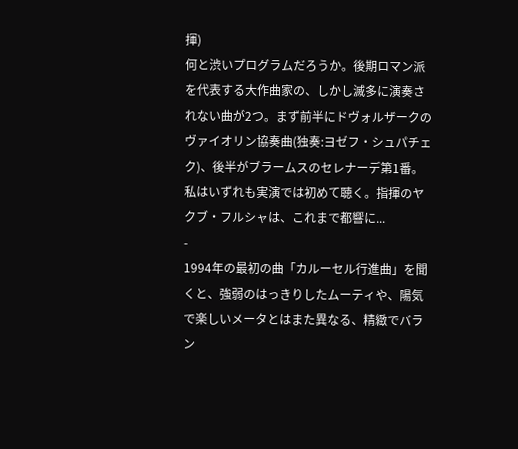揮)
何と渋いプログラムだろうか。後期ロマン派を代表する大作曲家の、しかし滅多に演奏されない曲が2つ。まず前半にドヴォルザークのヴァイオリン協奏曲(独奏:ヨゼフ・シュパチェク)、後半がブラームスのセレナーデ第1番。私はいずれも実演では初めて聴く。指揮のヤクブ・フルシャは、これまで都響に...
-
1994年の最初の曲「カルーセル行進曲」を聞くと、強弱のはっきりしたムーティや、陽気で楽しいメータとはまた異なる、精緻でバラン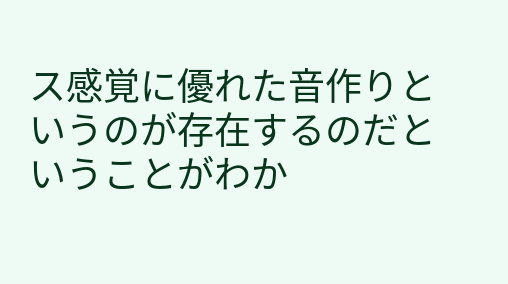ス感覚に優れた音作りというのが存在するのだということがわか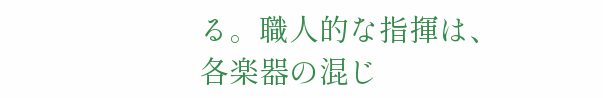る。職人的な指揮は、各楽器の混じ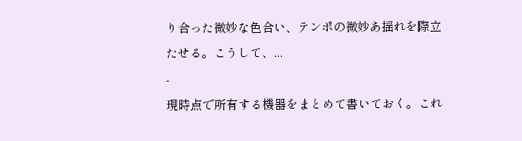り合った微妙な色合い、テンポの微妙あ揺れを際立たせる。こうして、...
-
現時点で所有する機器をまとめて書いておく。これ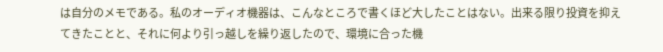は自分のメモである。私のオーディオ機器は、こんなところで書くほど大したことはない。出来る限り投資を抑えてきたことと、それに何より引っ越しを繰り返したので、環境に合った機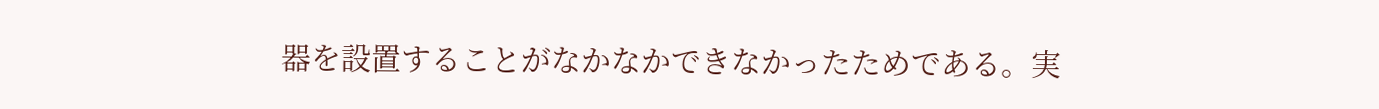器を設置することがなかなかできなかったためである。実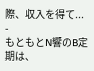際、収入を得て...
-
もともとN響のB定期は、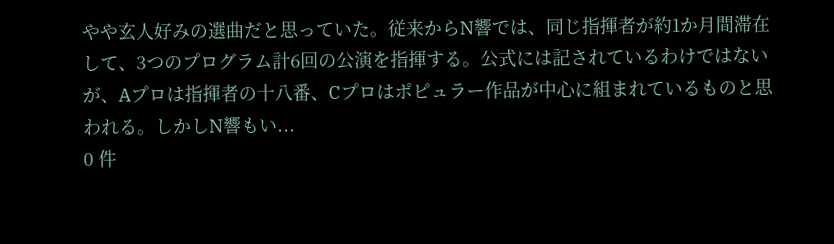やや玄人好みの選曲だと思っていた。従来からN響では、同じ指揮者が約1か月間滞在して、3つのプログラム計6回の公演を指揮する。公式には記されているわけではないが、Aプロは指揮者の十八番、Cプロはポピュラー作品が中心に組まれているものと思われる。しかしN響もい...
0 件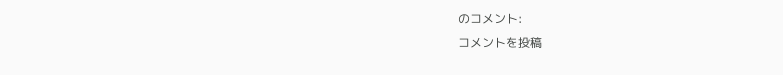のコメント:
コメントを投稿